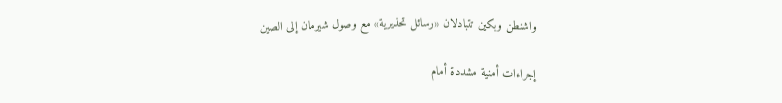واشنطن وبكين تتبادلان «رسائل تحذيرية» مع وصول شيرمان إلى الصين

إجراءات أمنية مشددة أمام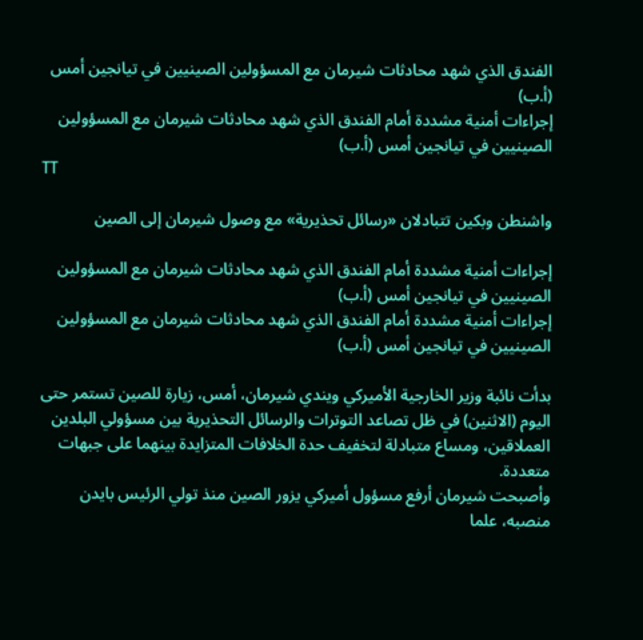الفندق الذي شهد محادثات شيرمان مع المسؤولين الصينيين في تيانجين أمس (أ.ب)
إجراءات أمنية مشددة أمام الفندق الذي شهد محادثات شيرمان مع المسؤولين الصينيين في تيانجين أمس (أ.ب)
TT

واشنطن وبكين تتبادلان «رسائل تحذيرية» مع وصول شيرمان إلى الصين

إجراءات أمنية مشددة أمام الفندق الذي شهد محادثات شيرمان مع المسؤولين الصينيين في تيانجين أمس (أ.ب)
إجراءات أمنية مشددة أمام الفندق الذي شهد محادثات شيرمان مع المسؤولين الصينيين في تيانجين أمس (أ.ب)

بدأت نائبة وزير الخارجية الأميركي ويندي شيرمان، أمس، زيارة للصين تستمر حتى اليوم (الاثنين) في ظل تصاعد التوترات والرسائل التحذيرية بين مسؤولي البلدين العملاقين، ومساع متبادلة لتخفيف حدة الخلافات المتزايدة بينهما على جبهات متعددة.
وأصبحت شيرمان أرفع مسؤول أميركي يزور الصين منذ تولي الرئيس بايدن منصبه، علما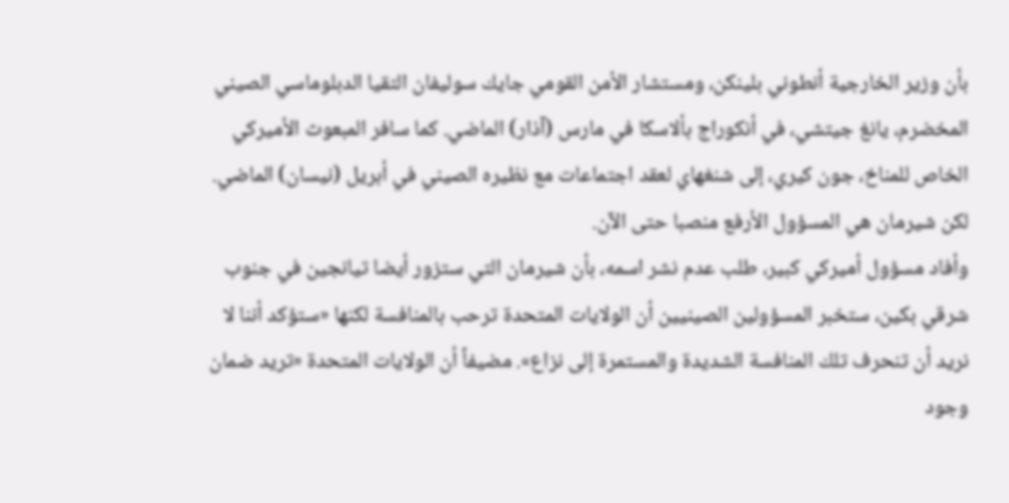بأن وزير الخارجية أنطوني بلينكن، ومستشار الأمن القومي جايك سوليفان التقيا الدبلوماسي الصيني المخضرم، يانغ جيتشي، في أنكوراج بألاسكا في مارس (آذار) الماضي. كما سافر المبعوث الأميركي الخاص للمناخ، جون كيري، إلى شنغهاي لعقد اجتماعات مع نظيره الصيني في أبريل (نيسان) الماضي. لكن شيرمان هي المسؤول الأرفع منصبا حتى الآن.
وأفاد مسؤول أميركي كبير، طلب عدم نشر اسمه، بأن شيرمان التي ستزور أيضا تيانجين في جنوب شرقي بكين، ستخبر المسؤولين الصينيين أن الولايات المتحدة ترحب بالمنافسة لكنها «ستؤكد أننا لا نريد أن تنحرف تلك المنافسة الشديدة والمستمرة إلى نزاع». مضيفاً أن الولايات المتحدة «تريد ضمان وجود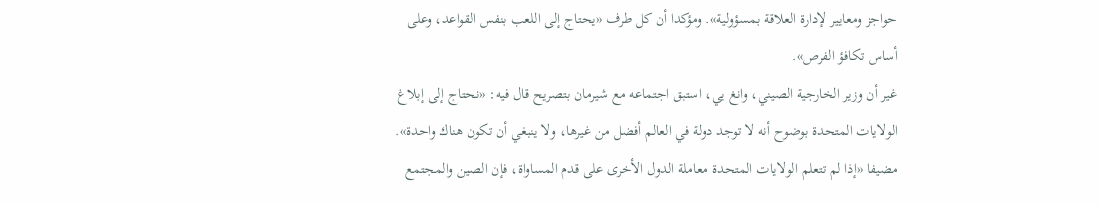حواجز ومعايير لإدارة العلاقة بمسؤولية». ومؤكدا أن كل طرف «يحتاج إلى اللعب بنفس القواعد، وعلى أساس تكافؤ الفرص».
غير أن وزير الخارجية الصيني، وانغ يي، استبق اجتماعه مع شيرمان بتصريح قال فيه: «نحتاج إلى إبلاغ الولايات المتحدة بوضوح أنه لا توجد دولة في العالم أفضل من غيرها، ولا ينبغي أن تكون هناك واحدة». مضيفا «إذا لم تتعلم الولايات المتحدة معاملة الدول الأخرى على قدم المساواة، فإن الصين والمجتمع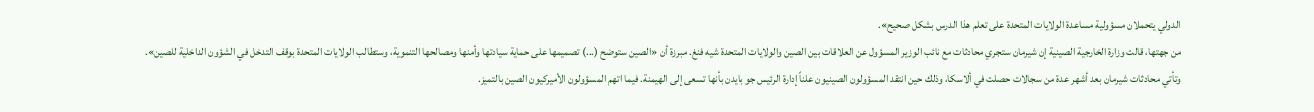الدولي يتحملان مسؤولية مساعدة الولايات المتحدة على تعلم هذا الدرس بشكل صحيح».
من جهتها، قالت وزارة الخارجية الصينية إن شيرمان ستجري محادثات مع نائب الوزير المسؤول عن العلاقات بين الصين والولايات المتحدة شيه فنغ. مبرزة أن «الصين ستوضح (...) تصميمها على حماية سيادتها وأمنها ومصالحها التنموية، وستطالب الولايات المتحدة بوقف التدخل في الشؤون الداخلية للصين».
وتأتي محادثات شيرمان بعد أشهر عدة من سجالات حصلت في ألاسكا، وذلك حين انتقد المسؤولون الصينيون علناً إدارة الرئيس جو بايدن بأنها تسعى إلى الهيمنة. فيما اتهم المسؤولون الأميركيون الصين بالتميز.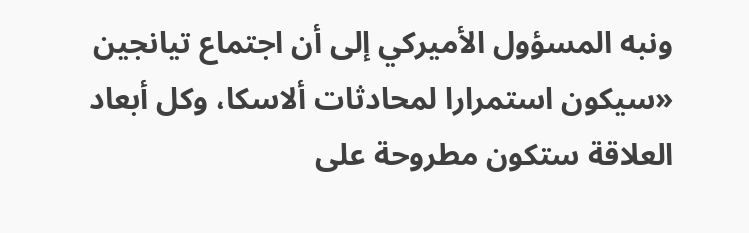ونبه المسؤول الأميركي إلى أن اجتماع تيانجين «سيكون استمرارا لمحادثات ألاسكا، وكل أبعاد العلاقة ستكون مطروحة على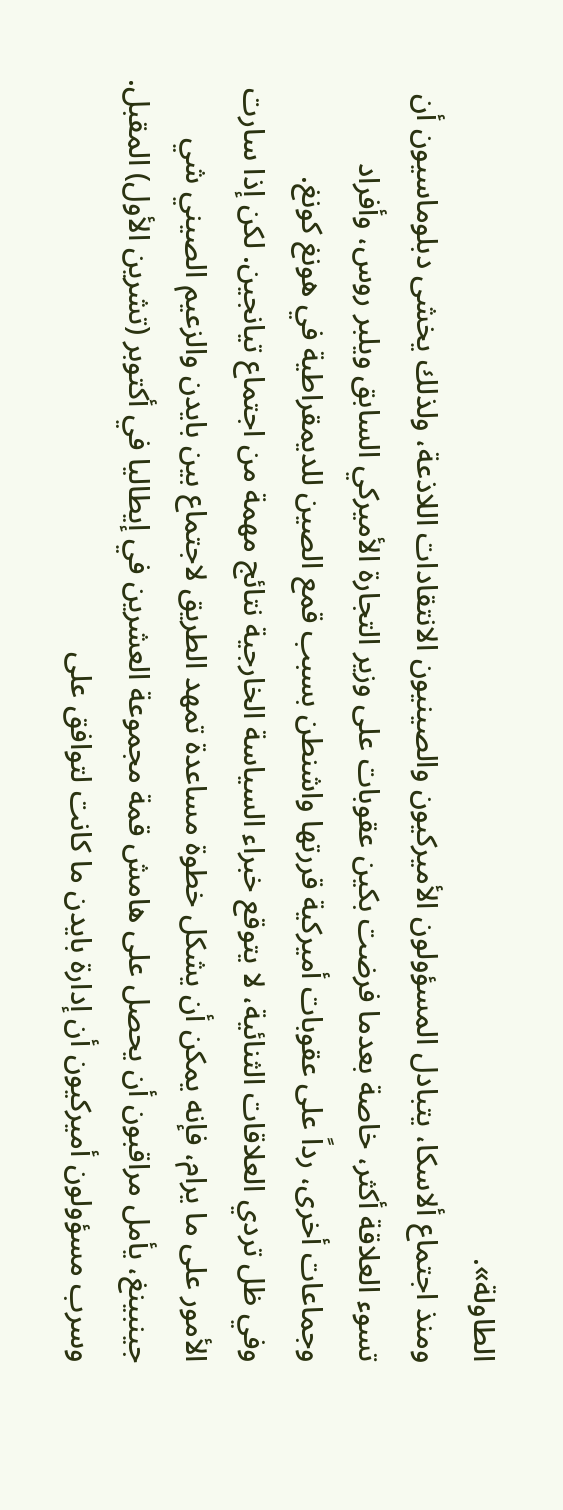الطاولة».
ومنذ اجتماع ألاسكا، يتبادل المسؤولون الأميركيون والصينيون الانتقادات اللاذعة، ولذلك يخشى دبلوماسيون أن تسوء العلاقة أكثر، خاصة بعدما فرضت بكين عقوبات على وزير التجارة الأميركي السابق ويلبر روس، وأفراد وجماعات أخرى، رداً على عقوبات أميركية قررتها واشنطن بسبب قمع الصين للديمقراطية في هونغ كونغ.
وفي ظل تردي العلاقات الثنائية، لا يتوقع خبراء السياسة الخارجية نتائج مهمة من اجتماع تيانجين. لكن إذا سارت الأمور على ما يرام، فإنه يمكن أن يشكل خطوة مساعدة تمهد الطريق لاجتماع بين بايدن والزعيم الصيني شي جينبينغ، يأمل مراقبون أن يحصل على هامش قمة مجموعة العشرين في إيطاليا في أكتوبر (تشرين الأول) المقبل.
وسرب مسؤولون أميركيون أن إدارة بايدن ما كانت لتوافق على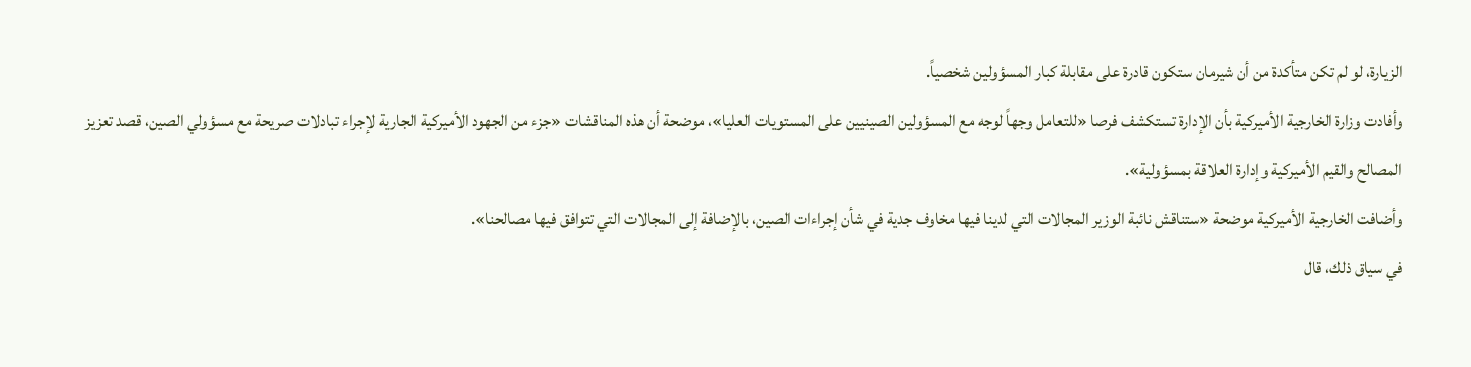الزيارة، لو لم تكن متأكدة من أن شيرمان ستكون قادرة على مقابلة كبار المسؤولين شخصياً.
وأفادت وزارة الخارجية الأميركية بأن الإدارة تستكشف فرصا «للتعامل وجهاً لوجه مع المسؤولين الصينيين على المستويات العليا»، موضحة أن هذه المناقشات «جزء من الجهود الأميركية الجارية لإجراء تبادلات صريحة مع مسؤولي الصين، قصد تعزيز المصالح والقيم الأميركية وإدارة العلاقة بمسؤولية».
وأضافت الخارجية الأميركية موضحة «ستناقش نائبة الوزير المجالات التي لدينا فيها مخاوف جدية في شأن إجراءات الصين، بالإضافة إلى المجالات التي تتوافق فيها مصالحنا».
في سياق ذلك، قال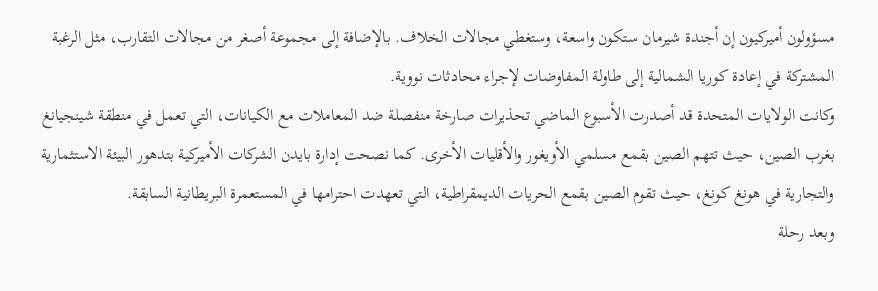مسؤولون أميركيون إن أجندة شيرمان ستكون واسعة، وستغطي مجالات الخلاف. بالإضافة إلى مجموعة أصغر من مجالات التقارب، مثل الرغبة المشتركة في إعادة كوريا الشمالية إلى طاولة المفاوضات لإجراء محادثات نووية.
وكانت الولايات المتحدة قد أصدرت الأسبوع الماضي تحذيرات صارخة منفصلة ضد المعاملات مع الكيانات، التي تعمل في منطقة شينجيانغ بغرب الصين، حيث تتهم الصين بقمع مسلمي الأويغور والأقليات الأخرى. كما نصحت إدارة بايدن الشركات الأميركية بتدهور البيئة الاستثمارية والتجارية في هونغ كونغ، حيث تقوم الصين بقمع الحريات الديمقراطية، التي تعهدت احترامها في المستعمرة البريطانية السابقة.
وبعد رحلة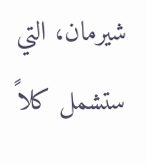شيرمان، التي ستشمل كلاً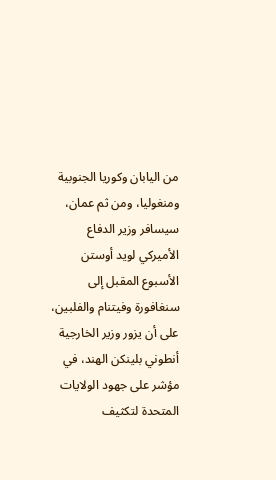من اليابان وكوريا الجنوبية ومنغوليا، ومن ثم عمان، سيسافر وزير الدفاع الأميركي لويد أوستن الأسبوع المقبل إلى سنغافورة وفيتنام والفلبين، على أن يزور وزير الخارجية أنطوني بلينكن الهند، في مؤشر على جهود الولايات المتحدة لتكثيف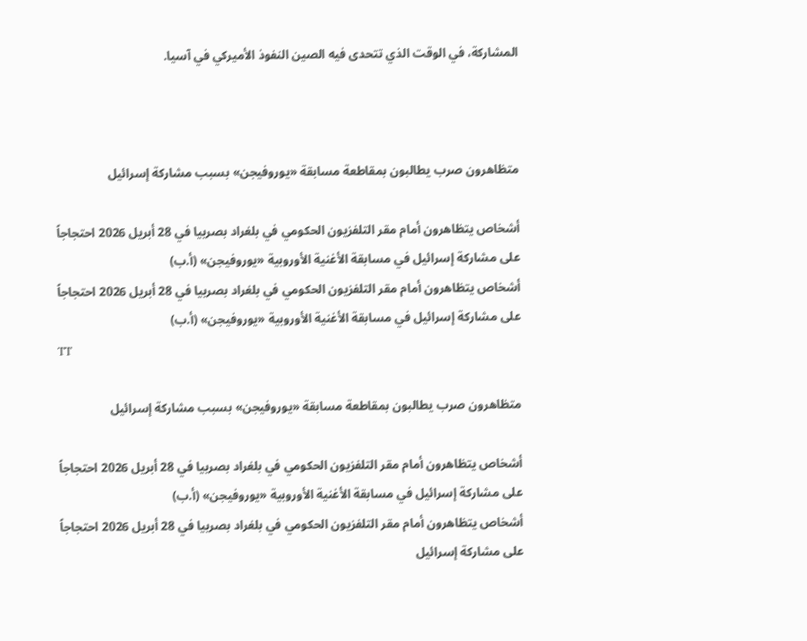المشاركة، في الوقت الذي تتحدى فيه الصين النفوذ الأميركي في آسيا.



متظاهرون صرب يطالبون بمقاطعة مسابقة «يوروفيجن» بسبب مشاركة إسرائيل

أشخاص يتظاهرون أمام مقر التلفزيون الحكومي في بلغراد بصربيا في 28 أبريل 2026 احتجاجاً على مشاركة إسرائيل في مسابقة الأغنية الأوروبية «يوروفيجن» (أ.ب)
أشخاص يتظاهرون أمام مقر التلفزيون الحكومي في بلغراد بصربيا في 28 أبريل 2026 احتجاجاً على مشاركة إسرائيل في مسابقة الأغنية الأوروبية «يوروفيجن» (أ.ب)
TT

متظاهرون صرب يطالبون بمقاطعة مسابقة «يوروفيجن» بسبب مشاركة إسرائيل

أشخاص يتظاهرون أمام مقر التلفزيون الحكومي في بلغراد بصربيا في 28 أبريل 2026 احتجاجاً على مشاركة إسرائيل في مسابقة الأغنية الأوروبية «يوروفيجن» (أ.ب)
أشخاص يتظاهرون أمام مقر التلفزيون الحكومي في بلغراد بصربيا في 28 أبريل 2026 احتجاجاً على مشاركة إسرائيل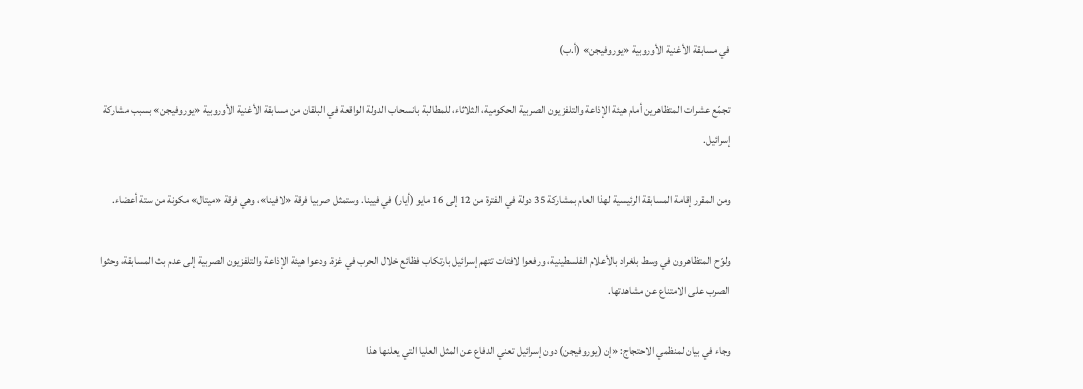في مسابقة الأغنية الأوروبية «يوروفيجن» (أ.ب)

تجمّع عشرات المتظاهرين أمام هيئة الإذاعة والتلفزيون الصربية الحكومية، الثلاثاء، للمطالبة بانسحاب الدولة الواقعة في البلقان من مسابقة الأغنية الأوروبية «يوروفيجن» بسبب مشاركة إسرائيل.

ومن المقرر إقامة المسابقة الرئيسية لهذا العام بمشاركة 35 دولة في الفترة من 12 إلى 16 مايو (أيار) في فيينا. وستمثل صربيا فرقة «لافينا»، وهي فرقة «ميتال» مكونة من ستة أعضاء.

ولوّح المتظاهرون في وسط بلغراد بالأعلام الفلسطينية، ورفعوا لافتات تتهم إسرائيل بارتكاب فظائع خلال الحرب في غزة. ودعوا هيئة الإذاعة والتلفزيون الصربية إلى عدم بث المسابقة، وحثوا الصرب على الامتناع عن مشاهدتها.

وجاء في بيان لمنظمي الاحتجاج: «إن (يوروفيجن) دون إسرائيل تعني الدفاع عن المثل العليا التي يعلنها هذا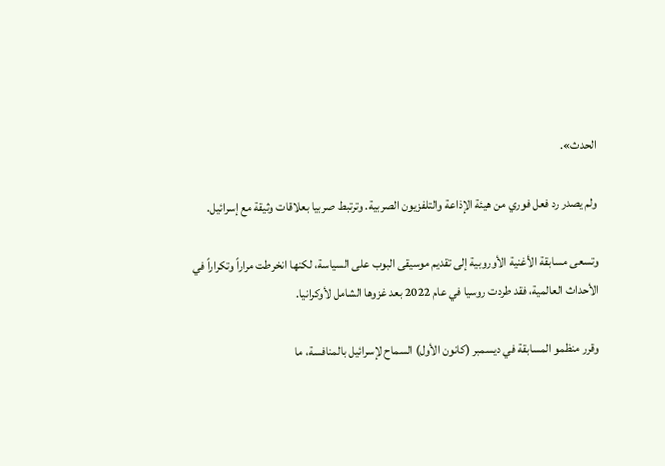الحدث».

ولم يصدر رد فعل فوري من هيئة الإذاعة والتلفزيون الصربية. وترتبط صربيا بعلاقات وثيقة مع إسرائيل.

وتسعى مسابقة الأغنية الأوروبية إلى تقديم موسيقى البوب على السياسة، لكنها انخرطت مراراً وتكراراً في الأحداث العالمية، فقد طردت روسيا في عام 2022 بعد غزوها الشامل لأوكرانيا.

وقرر منظمو المسابقة في ديسمبر (كانون الأول) السماح لإسرائيل بالمنافسة، ما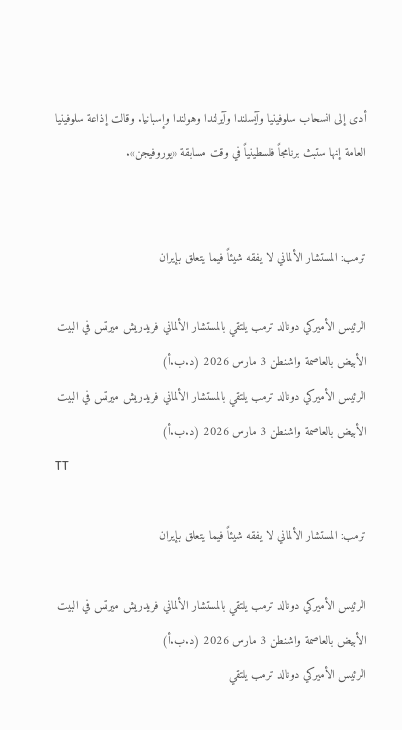أدى إلى انسحاب سلوفينيا وآيسلندا وآيرلندا وهولندا وإسبانيا. وقالت إذاعة سلوفينيا العامة إنها ستبث برنامجاً فلسطينياً في وقت مسابقة «يوروفيجن».


ترمب: المستشار الألماني لا يفقه شيئاً فيما يتعلق بإيران

الرئيس الأميركي دونالد ترمب يلتقي بالمستشار الألماني فريدريش ميرتس في البيت الأبيض بالعاصمة واشنطن 3 مارس 2026 (د.ب.أ)
الرئيس الأميركي دونالد ترمب يلتقي بالمستشار الألماني فريدريش ميرتس في البيت الأبيض بالعاصمة واشنطن 3 مارس 2026 (د.ب.أ)
TT

ترمب: المستشار الألماني لا يفقه شيئاً فيما يتعلق بإيران

الرئيس الأميركي دونالد ترمب يلتقي بالمستشار الألماني فريدريش ميرتس في البيت الأبيض بالعاصمة واشنطن 3 مارس 2026 (د.ب.أ)
الرئيس الأميركي دونالد ترمب يلتقي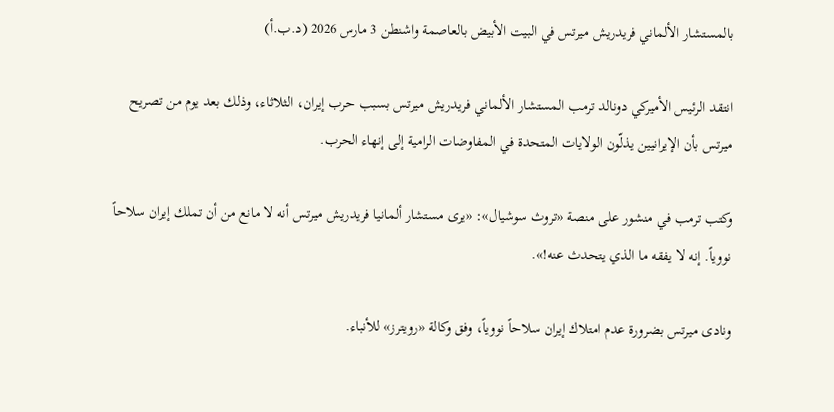بالمستشار الألماني فريدريش ميرتس في البيت الأبيض بالعاصمة واشنطن 3 مارس 2026 (د.ب.أ)

انتقد الرئيس الأميركي دونالد ترمب المستشار الألماني فريدريش ميرتس بسبب حرب إيران، الثلاثاء، وذلك بعد يوم من تصريح ميرتس بأن الإيرانيين يذلّون الولايات المتحدة في المفاوضات الرامية إلى إنهاء الحرب.

وكتب ترمب في منشور على منصة «تروث سوشيال»: «يرى مستشار ألمانيا فريدريش ميرتس أنه لا مانع من أن تملك إيران سلاحاً نووياً. إنه لا يفقه ما الذي يتحدث عنه!».

ونادى ميرتس بضرورة عدم امتلاك إيران سلاحاً نووياً، وفق وكالة «رويترز» للأنباء.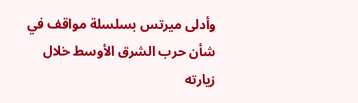وأدلى ميرتس بسلسلة مواقف في شأن حرب الشرق الأوسط خلال زيارته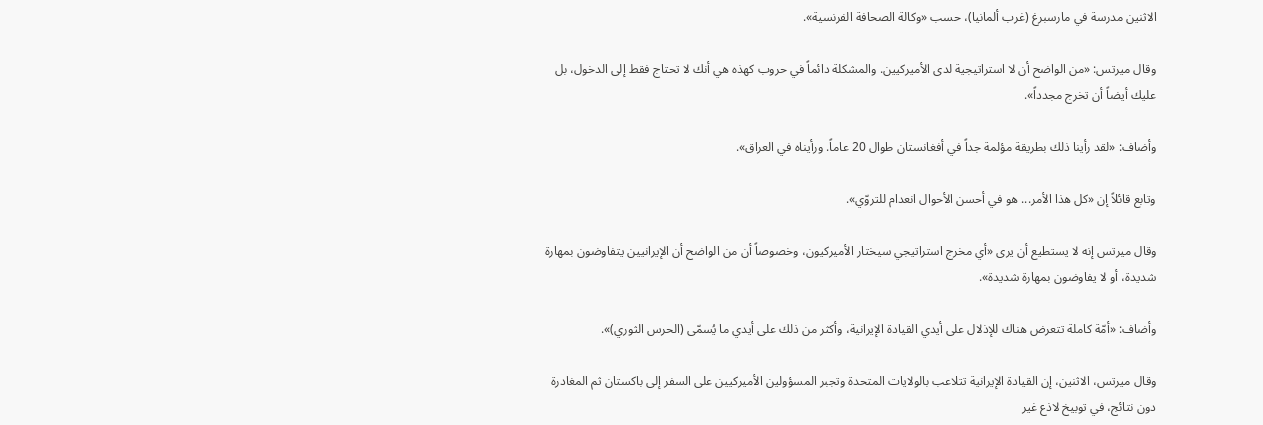الاثنين مدرسة في مارسبرغ (غرب ألمانيا)، حسب «وكالة الصحافة الفرنسية».

وقال ميرتس: «من الواضح أن لا استراتيجية لدى الأميركيين. والمشكلة دائماً في حروب كهذه هي أنك لا تحتاج فقط إلى الدخول، بل عليك أيضاً أن تخرج مجدداً».

وأضاف: «لقد رأينا ذلك بطريقة مؤلمة جداً في أفغانستان طوال 20 عاماً. ورأيناه في العراق».

وتابع قائلاً إن «كل هذا الأمر... هو في أحسن الأحوال انعدام للتروّي».

وقال ميرتس إنه لا يستطيع أن يرى «أي مخرج استراتيجي سيختار الأميركيون، وخصوصاً أن من الواضح أن الإيرانيين يتفاوضون بمهارة شديدة، أو لا يفاوضون بمهارة شديدة».

وأضاف: «أمّة كاملة تتعرض هناك للإذلال على أيدي القيادة الإيرانية، وأكثر من ذلك على أيدي ما يُسمّى (الحرس الثوري)».

وقال ميرتس، الاثنين، إن القيادة الإيرانية تتلاعب بالولايات المتحدة وتجبر المسؤولين الأميركيين على السفر إلى باكستان ثم المغادرة دون نتائج، في توبيخ لاذع غير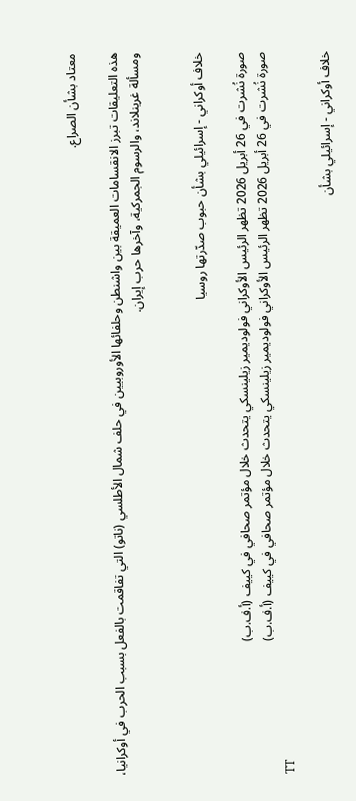معتاد بشأن الصراع.

هذه التعليقات تبرز الانقسامات العميقة بين واشنطن وحلفائها الأوروبيين في حلف شمال الأطلسي (ناتو) التي تفاقمت بالفعل بسبب الحرب في أوكرانيا، ومسألة غرينلاند، والرسوم الجمركية، وآخرها حرب إيران.


خلاف أوكراني - إسرائيلي بشأن حبوب صدّرتها روسيا

صورة نُشرت في 26 أبريل 2026 تظهر الرئيس الأوكراني فولوديمير زيلينسكي يتحدث خلال مؤتمر صحافي في كييف (أ.ف.ب)
صورة نُشرت في 26 أبريل 2026 تظهر الرئيس الأوكراني فولوديمير زيلينسكي يتحدث خلال مؤتمر صحافي في كييف (أ.ف.ب)
TT

خلاف أوكراني - إسرائيلي بشأن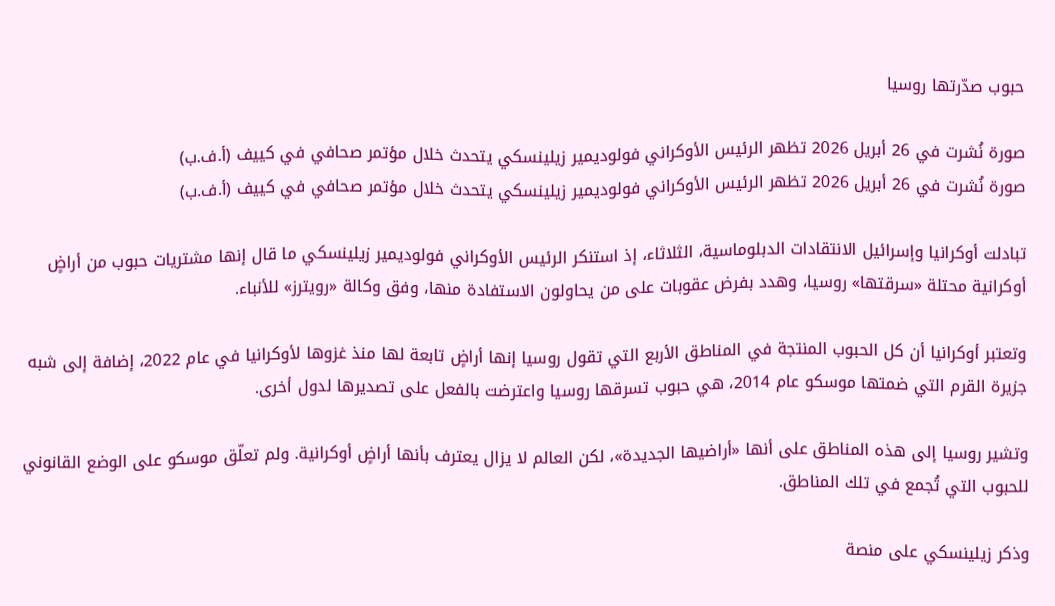حبوب صدّرتها روسيا

صورة نُشرت في 26 أبريل 2026 تظهر الرئيس الأوكراني فولوديمير زيلينسكي يتحدث خلال مؤتمر صحافي في كييف (أ.ف.ب)
صورة نُشرت في 26 أبريل 2026 تظهر الرئيس الأوكراني فولوديمير زيلينسكي يتحدث خلال مؤتمر صحافي في كييف (أ.ف.ب)

تبادلت أوكرانيا وإسرائيل الانتقادات الدبلوماسية، الثلاثاء، إذ استنكر الرئيس الأوكراني فولوديمير زيلينسكي ما قال إنها مشتريات حبوب من أراضٍ أوكرانية محتلة «سرقتها» روسيا، وهدد بفرض عقوبات على من يحاولون الاستفادة منها، وفق وكالة «رويترز» للأنباء.

وتعتبر أوكرانيا أن كل الحبوب المنتجة في المناطق الأربع التي تقول روسيا إنها أراضٍ تابعة لها منذ غزوها لأوكرانيا في عام 2022، إضافة إلى شبه جزيرة القرم التي ضمتها موسكو عام 2014، هي حبوب تسرقها روسيا واعترضت بالفعل على تصديرها لدول أخرى.

وتشير روسيا إلى هذه المناطق على أنها «أراضيها الجديدة»، لكن العالم لا يزال يعترف بأنها أراضٍ أوكرانية. ولم تعلّق موسكو على الوضع القانوني للحبوب التي تُجمع في تلك المناطق.

وذكر زيلينسكي على منصة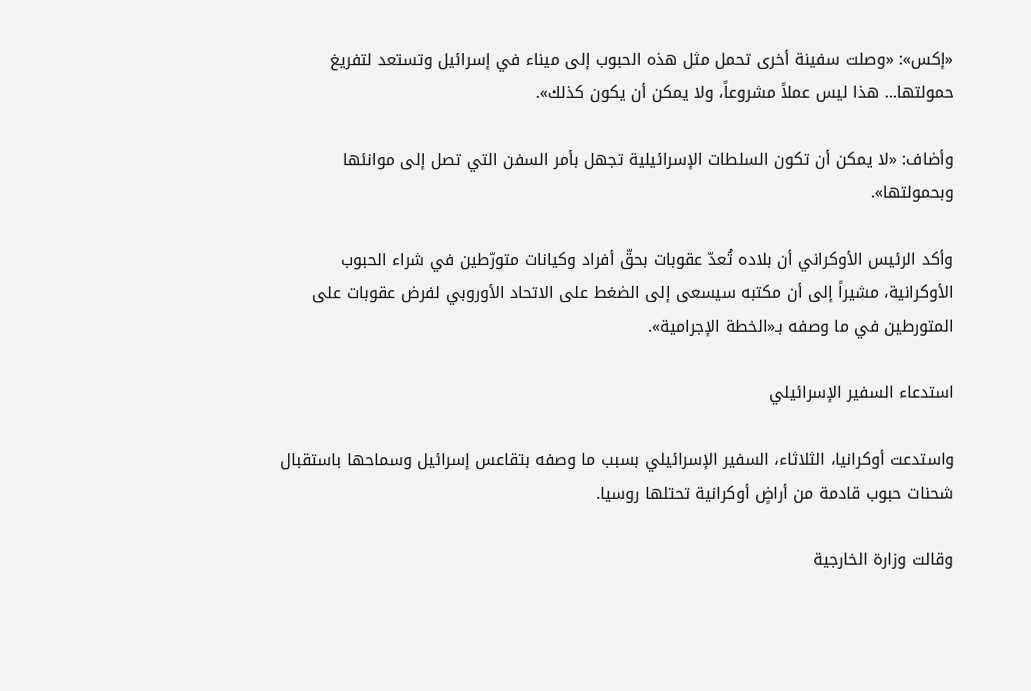«إكس»: «وصلت سفينة أخرى تحمل مثل هذه الحبوب إلى ميناء في إسرائيل وتستعد لتفريغ حمولتها... هذا ليس عملاً مشروعاً، ولا يمكن أن يكون كذلك».

وأضاف: «لا يمكن أن تكون السلطات الإسرائيلية تجهل بأمر السفن التي تصل إلى موانئها وبحمولتها».

وأكد الرئيس الأوكراني أن بلاده تُعدّ عقوبات بحقّ أفراد وكيانات متورّطين في شراء الحبوب الأوكرانية، مشيراً إلى أن مكتبه سيسعى إلى الضغط على الاتحاد الأوروبي لفرض عقوبات على المتورطين في ما وصفه بـ«الخطة الإجرامية».

استدعاء السفير الإسرائيلي

واستدعت أوكرانيا، الثلاثاء، السفير الإسرائيلي بسبب ما وصفه بتقاعس إسرائيل وسماحها باستقبال شحنات حبوب قادمة من أراضٍ أوكرانية تحتلها روسيا.

وقالت وزارة الخارجية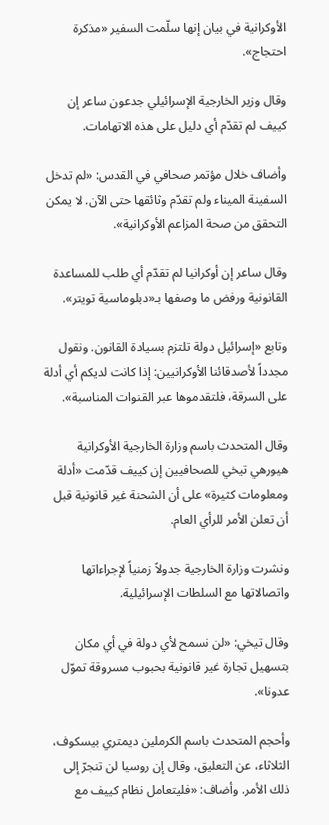الأوكرانية في بيان إنها سلّمت السفير «مذكرة احتجاج».

وقال وزير الخارجية الإسرائيلي جدعون ساعر إن كييف لم تقدّم أي دليل على هذه الاتهامات.

وأضاف خلال مؤتمر صحافي في القدس: «لم تدخل السفينة الميناء ولم تقدّم وثائقها حتى الآن. لا يمكن التحقق من صحة المزاعم الأوكرانية».

وقال ساعر إن أوكرانيا لم تقدّم أي طلب للمساعدة القانونية ورفض ما وصفها بـ«دبلوماسية تويتر».

وتابع «إسرائيل دولة تلتزم بسيادة القانون. ونقول مجدداً لأصدقائنا الأوكرانيين: إذا كانت لديكم أي أدلة على السرقة، فلتقدموها عبر القنوات المناسبة».

وقال المتحدث باسم وزارة الخارجية الأوكرانية هيورهي تيخي للصحافيين إن كييف قدّمت «أدلة ومعلومات كثيرة» على أن الشحنة غير قانونية قبل أن تعلن الأمر للرأي العام.

ونشرت وزارة الخارجية جدولاً زمنياً لإجراءاتها واتصالاتها مع السلطات الإسرائيلية.

وقال تيخي: «لن نسمح لأي دولة في أي مكان بتسهيل تجارة غير قانونية بحبوب مسروقة تموّل عدونا».

وأحجم المتحدث باسم الكرملين ديمتري بيسكوف، الثلاثاء، عن التعليق، وقال إن روسيا لن تنجرّ إلى ذلك الأمر. وأضاف: «فليتعامل نظام كييف مع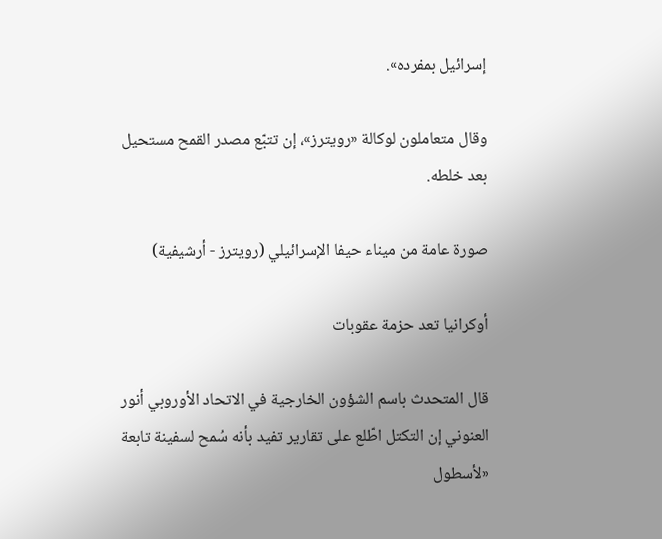إسرائيل بمفرده».

وقال متعاملون لوكالة «رويترز»، إن تتبّع مصدر القمح مستحيل بعد خلطه.

صورة عامة من ميناء حيفا الإسرائيلي (رويترز - أرشيفية)

أوكرانيا تعد حزمة عقوبات

قال المتحدث باسم الشؤون الخارجية في الاتحاد الأوروبي أنور العنوني إن التكتل اطّلع على تقارير تفيد بأنه سُمح لسفينة تابعة «لأسطول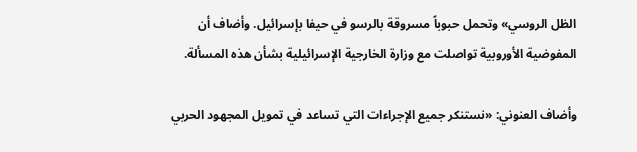الظل الروسي» وتحمل حبوباً مسروقة بالرسو في حيفا بإسرائيل. وأضاف أن المفوضية الأوروبية تواصلت مع وزارة الخارجية الإسرائيلية بشأن هذه المسألة.

وأضاف العنوني: «نستنكر جميع الإجراءات التي تساعد في تمويل المجهود الحربي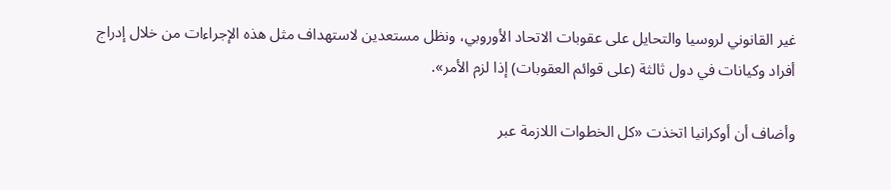غير القانوني لروسيا والتحايل على عقوبات الاتحاد الأوروبي، ونظل مستعدين لاستهداف مثل هذه الإجراءات من خلال إدراج أفراد وكيانات في دول ثالثة (على قوائم العقوبات) إذا لزم الأمر».

وأضاف أن أوكرانيا اتخذت «كل الخطوات اللازمة عبر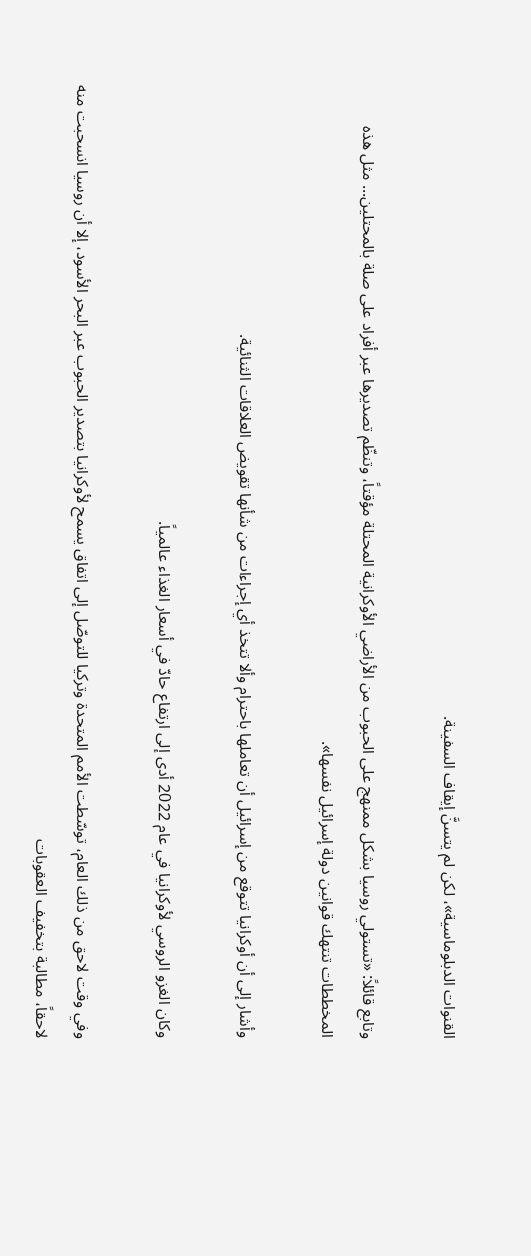القنوات الدبلوماسية»، لكن لم يتسنَّ إيقاف السفينة.

وتابع قائلاً: «تستولي روسيا بشكل ممنهج على الحبوب من الأراضي الأوكرانية المحتلة مؤقتاً، وتنظّم تصديرها عبر أفراد على صلة بالمحتلين... مثل هذه المخططات تنتهك قوانين دولة إسرائيل نفسها».

وأشار إلى أن أوكرانيا تتوقع من إسرائيل أن تعاملها باحترام وألا تتخذ أي إجراءات من شأنها تقويض العلاقات الثنائية.

وكان الغزو الروسي لأوكرانيا في عام 2022 أدى إلى ارتفاع حادّ في أسعار الغذاء عالمياً.

وفي وقت لاحق من ذلك العام، توسّطت الأمم المتحدة وتركيا للتوصّل إلى اتفاق يسمح لأوكرانيا بتصدير الحبوب عبر البحر الأسود، إلا أن روسيا انسحبت منه لاحقاً، مطالبة بتخفيف العقوبات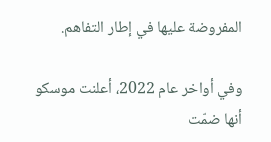المفروضة عليها في إطار التفاهم.

وفي أواخر عام 2022، أعلنت موسكو أنها ضمّت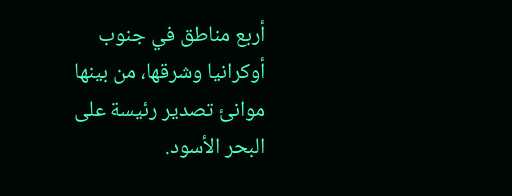أربع مناطق في جنوب أوكرانيا وشرقها، من بينها موانئ تصدير رئيسة على البحر الأسود.